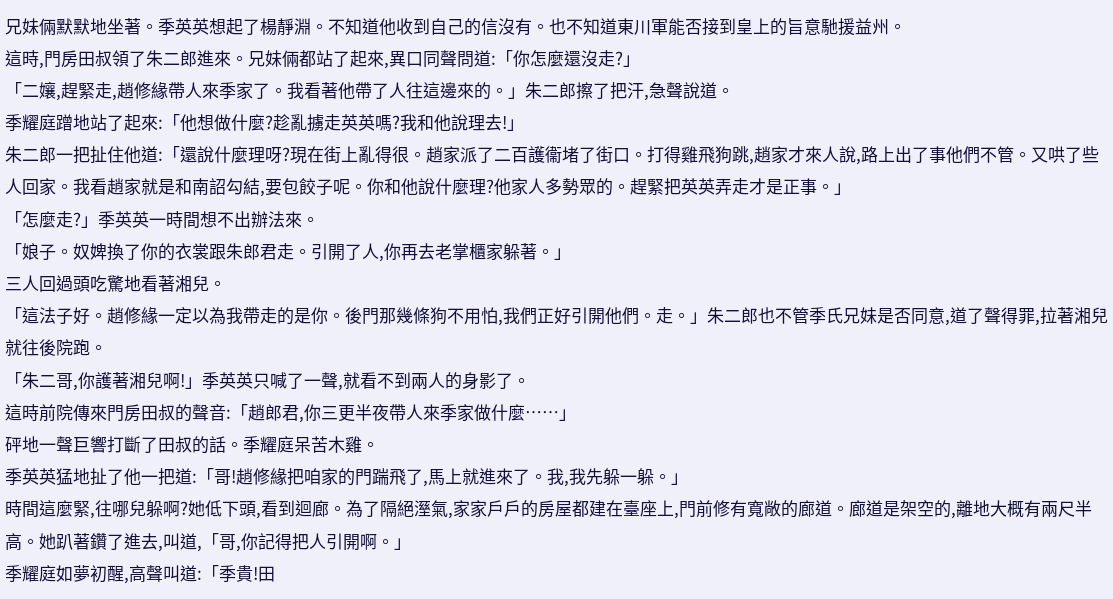兄妹倆默默地坐著。季英英想起了楊靜淵。不知道他收到自己的信沒有。也不知道東川軍能否接到皇上的旨意馳援益州。
這時,門房田叔領了朱二郎進來。兄妹倆都站了起來,異口同聲問道:「你怎麼還沒走?」
「二孃,趕緊走,趙修緣帶人來季家了。我看著他帶了人往這邊來的。」朱二郎擦了把汗,急聲說道。
季耀庭蹭地站了起來:「他想做什麼?趁亂擄走英英嗎?我和他說理去!」
朱二郎一把扯住他道:「還說什麼理呀?現在街上亂得很。趙家派了二百護衞堵了街口。打得雞飛狗跳,趙家才來人說,路上出了事他們不管。又哄了些人回家。我看趙家就是和南詔勾結,要包餃子呢。你和他說什麼理?他家人多勢眾的。趕緊把英英弄走才是正事。」
「怎麼走?」季英英一時間想不出辦法來。
「娘子。奴婢換了你的衣裳跟朱郎君走。引開了人,你再去老掌櫃家躲著。」
三人回過頭吃驚地看著湘兒。
「這法子好。趙修緣一定以為我帶走的是你。後門那幾條狗不用怕,我們正好引開他們。走。」朱二郎也不管季氏兄妹是否同意,道了聲得罪,拉著湘兒就往後院跑。
「朱二哥,你護著湘兒啊!」季英英只喊了一聲,就看不到兩人的身影了。
這時前院傳來門房田叔的聲音:「趙郎君,你三更半夜帶人來季家做什麼……」
砰地一聲巨響打斷了田叔的話。季耀庭呆苦木雞。
季英英猛地扯了他一把道:「哥!趙修緣把咱家的門踹飛了,馬上就進來了。我,我先躲一躲。」
時間這麼緊,往哪兒躲啊?她低下頭,看到迴廊。為了隔絕溼氣,家家戶戶的房屋都建在臺座上,門前修有寬敞的廊道。廊道是架空的,離地大概有兩尺半高。她趴著鑽了進去,叫道,「哥,你記得把人引開啊。」
季耀庭如夢初醒,高聲叫道:「季貴!田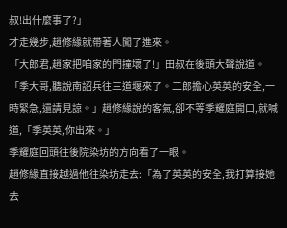叔!出什麼事了?」
才走幾步,趙修緣就帶著人闖了進來。
「大郎君,趙家把咱家的門撞壞了!」田叔在後頭大聲說道。
「季大哥,聽說南詔兵往三道堰來了。二郎擔心英英的安全,一時緊急,還請見諒。」趙修緣說的客氣,卻不等季耀庭開口,就喊道,「季英英,你出來。」
季耀庭回頭往後院染坊的方向看了一眼。
趙修緣直接越過他往染坊走去:「為了英英的安全,我打算接她去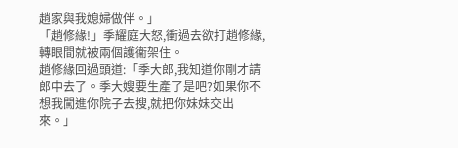趙家與我媳婦做伴。」
「趙修緣!」季耀庭大怒,衝過去欲打趙修緣,轉眼間就被兩個護衞架住。
趙修緣回過頭道:「季大郎,我知道你剛才請郎中去了。季大嫂要生產了是吧?如果你不想我闖進你院子去搜,就把你妹妹交出來。」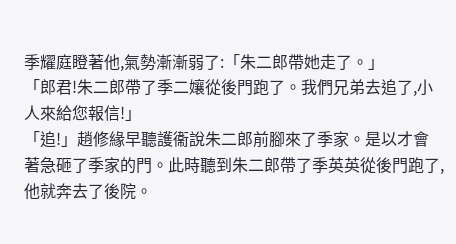季耀庭瞪著他,氣勢漸漸弱了:「朱二郎帶她走了。」
「郎君!朱二郎帶了季二孃從後門跑了。我們兄弟去追了,小人來給您報信!」
「追!」趙修緣早聽護衞說朱二郎前腳來了季家。是以才會著急砸了季家的門。此時聽到朱二郎帶了季英英從後門跑了,他就奔去了後院。